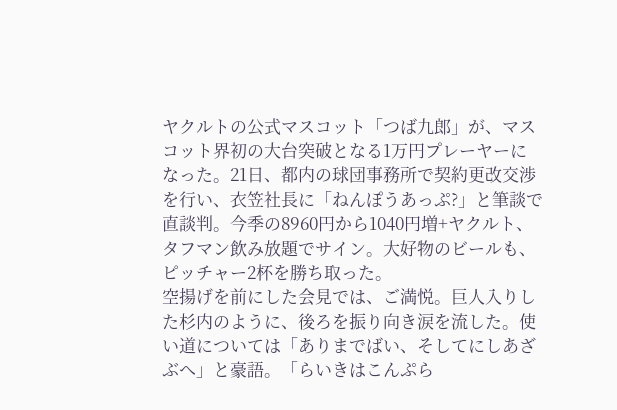ヤクルトの公式マスコット「つば九郎」が、マスコット界初の大台突破となる1万円プレーヤーになった。21日、都内の球団事務所で契約更改交渉を行い、衣笠社長に「ねんぽうあっぷ?」と筆談で直談判。今季の8960円から1040円増+ヤクルト、タフマン飲み放題でサイン。大好物のビールも、ピッチャー2杯を勝ち取った。
空揚げを前にした会見では、ご満悦。巨人入りした杉内のように、後ろを振り向き涙を流した。使い道については「ありまでばい、そしてにしあざぶへ」と豪語。「らいきはこんぷら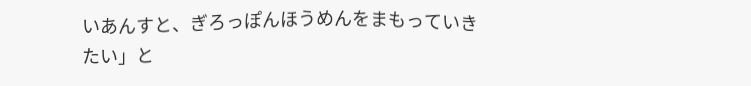いあんすと、ぎろっぽんほうめんをまもっていきたい」と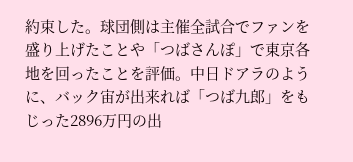約束した。球団側は主催全試合でファンを盛り上げたことや「つばさんぽ」で東京各地を回ったことを評価。中日ドアラのように、バック宙が出来れば「つば九郎」をもじった2896万円の出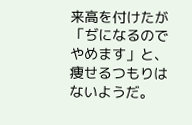来高を付けたが「ぢになるのでやめます」と、痩せるつもりはないようだ。